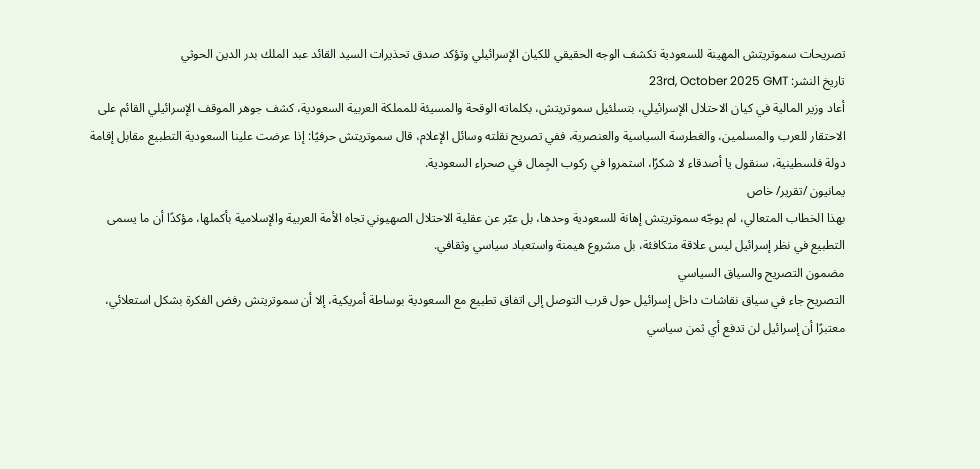تصريحات سموتريتش المهينة للسعودية تكشف الوجه الحقيقي للكيان الإسرائيلي وتؤكد صدق تحذيرات السيد القائد عبد الملك بدر الدين الحوثي
تاريخ النشر: 23rd, October 2025 GMT
أعاد وزير المالية في كيان الاحتلال الإسرائيلي، بتسلئيل سموتريتش، بكلماته الوقحة والمسيئة للمملكة العربية السعودية، كشف جوهر الموقف الإسرائيلي القائم على الاحتقار للعرب والمسلمين، والغطرسة السياسية والعنصرية، ففي تصريح نقلته وسائل الإعلام، قال سموتريتش حرفيًا: إذا عرضت علينا السعودية التطبيع مقابل إقامة دولة فلسطينية، سنقول يا أصدقاء لا شكرًا، استمروا في ركوب الجِمال في صحراء السعودية.
يمانيون /تقرير/ خاص
بهذا الخطاب المتعالي، لم يوجّه سموتريتش إهانة للسعودية وحدها، بل عبّر عن عقلية الاحتلال الصهيوني تجاه الأمة العربية والإسلامية بأكملها، مؤكدًا أن ما يسمى التطبيع في نظر إسرائيل ليس علاقة متكافئة، بل مشروع هيمنة واستعباد سياسي وثقافي.
مضمون التصريح والسياق السياسي
التصريح جاء في سياق نقاشات داخل إسرائيل حول قرب التوصل إلى اتفاق تطبيع مع السعودية بوساطة أمريكية، إلا أن سموتريتش رفض الفكرة بشكل استعلائي، معتبرًا أن إسرائيل لن تدفع أي ثمن سياسي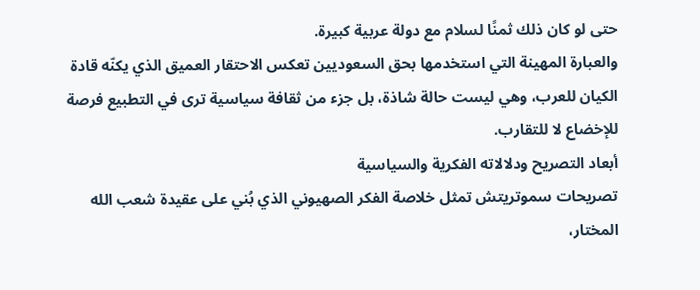حتى لو كان ذلك ثمنًا لسلام مع دولة عربية كبيرة.
والعبارة المهينة التي استخدمها بحق السعوديين تعكس الاحتقار العميق الذي يكنّه قادة الكيان للعرب، وهي ليست حالة شاذة، بل جزء من ثقافة سياسية ترى في التطبيع فرصة للإخضاع لا للتقارب.
أبعاد التصريح ودلالاته الفكرية والسياسية
تصريحات سموتريتش تمثل خلاصة الفكر الصهيوني الذي بُني على عقيدة شعب الله المختار،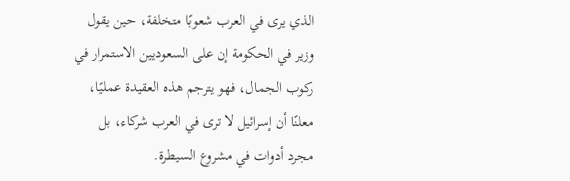الذي يرى في العرب شعوبًا متخلفة، حين يقول وزير في الحكومة إن على السعوديين الاستمرار في ركوب الجمال، فهو يترجم هذه العقيدة عمليًا، معلنًا أن إسرائيل لا ترى في العرب شركاء، بل مجرد أدوات في مشروع السيطرة.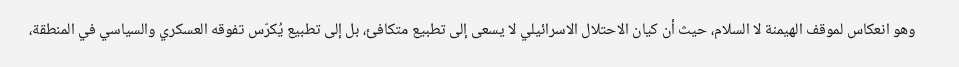وهو انعكاس لموقف الهيمنة لا السلام، حيث أن كيان الاحتلال الاسرائيلي لا يسعى إلى تطبيع متكافئ، بل إلى تطبيع يُكرّس تفوقه العسكري والسياسي في المنطقة،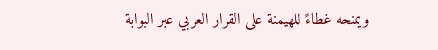ويمنحه غطاءً للهيمنة على القرار العربي عبر البوابة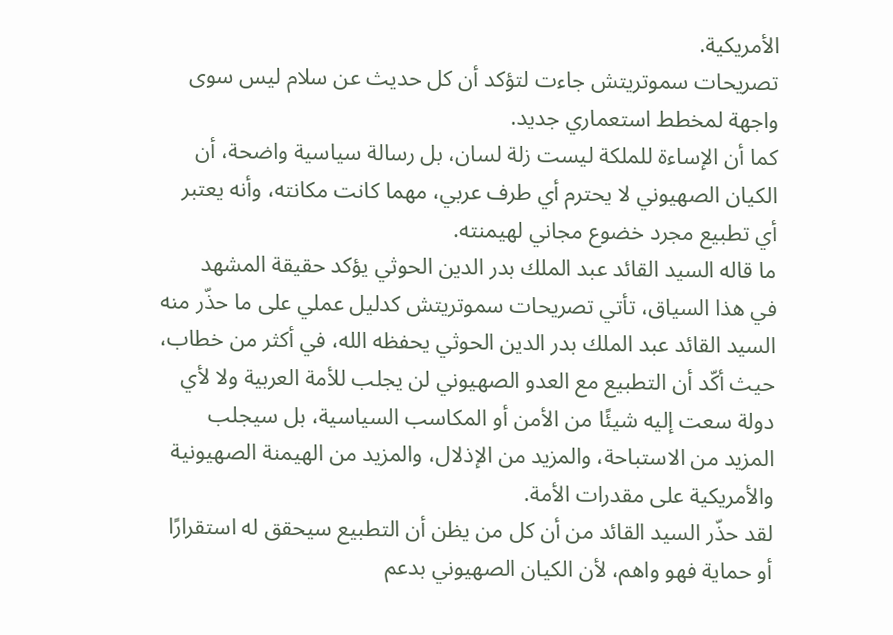الأمريكية.
تصريحات سموتريتش جاءت لتؤكد أن كل حديث عن سلام ليس سوى واجهة لمخطط استعماري جديد.
كما أن الإساءة للملكة ليست زلة لسان، بل رسالة سياسية واضحة، أن الكيان الصهيوني لا يحترم أي طرف عربي، مهما كانت مكانته، وأنه يعتبر أي تطبيع مجرد خضوع مجاني لهيمنته.
ما قاله السيد القائد عبد الملك بدر الدين الحوثي يؤكد حقيقة المشهد
في هذا السياق، تأتي تصريحات سموتريتش كدليل عملي على ما حذّر منه السيد القائد عبد الملك بدر الدين الحوثي يحفظه الله، في أكثر من خطاب، حيث أكّد أن التطبيع مع العدو الصهيوني لن يجلب للأمة العربية ولا لأي دولة سعت إليه شيئًا من الأمن أو المكاسب السياسية، بل سيجلب المزيد من الاستباحة، والمزيد من الإذلال، والمزيد من الهيمنة الصهيونية والأمريكية على مقدرات الأمة.
لقد حذّر السيد القائد من أن كل من يظن أن التطبيع سيحقق له استقرارًا أو حماية فهو واهم، لأن الكيان الصهيوني بدعم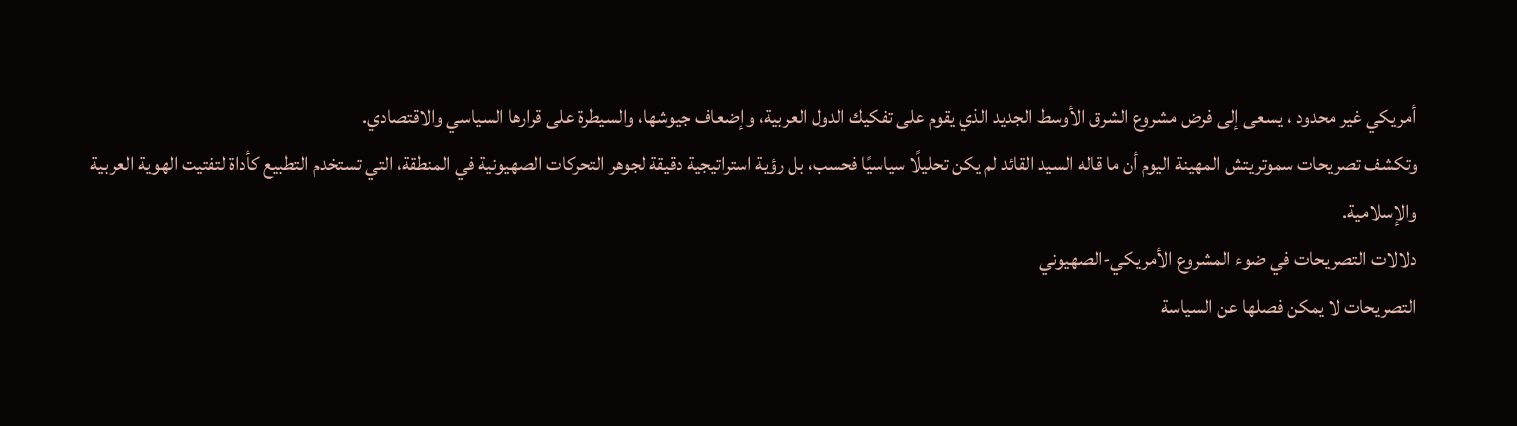أمريكي غير محدود ، يسعى إلى فرض مشروع الشرق الأوسط الجديد الذي يقوم على تفكيك الدول العربية، وإضعاف جيوشها، والسيطرة على قرارها السياسي والاقتصادي.
وتكشف تصريحات سموتريتش المهينة اليوم أن ما قاله السيد القائد لم يكن تحليلًا سياسيًا فحسب، بل رؤية استراتيجية دقيقة لجوهر التحركات الصهيونية في المنطقة، التي تستخدم التطبيع كأداة لتفتيت الهوية العربية والإسلامية.
دلالات التصريحات في ضوء المشروع الأمريكي-الصهيوني
التصريحات لا يمكن فصلها عن السياسة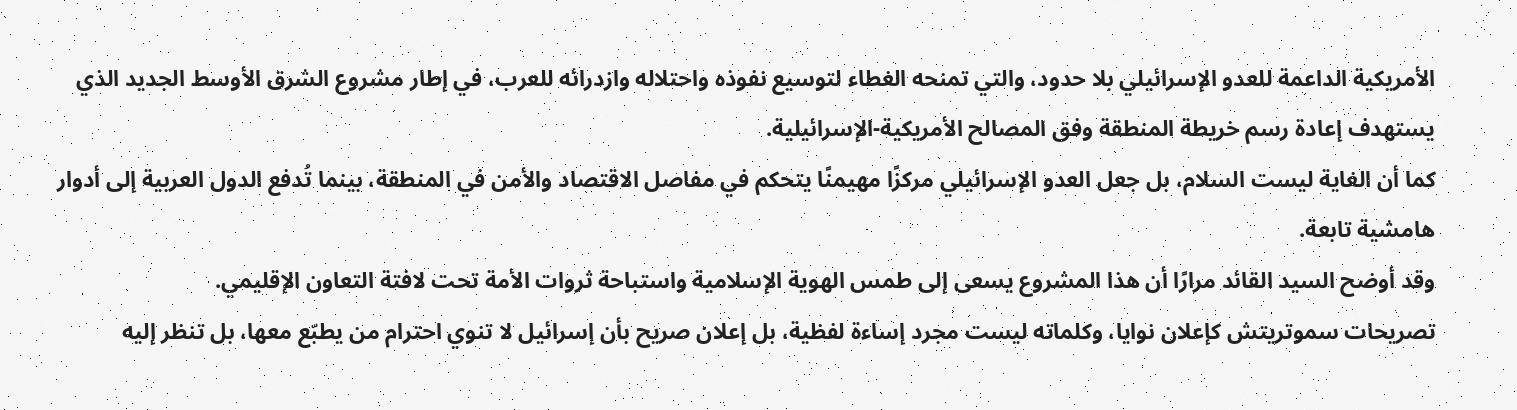الأمريكية الداعمة للعدو الإسرائيلي بلا حدود، والتي تمنحه الغطاء لتوسيع نفوذه واحتلاله وازدرائه للعرب، في إطار مشروع الشرق الأوسط الجديد الذي يستهدف إعادة رسم خريطة المنطقة وفق المصالح الأمريكية-الإسرائيلية.
كما أن الغاية ليست السلام، بل جعل العدو الإسرائيلي مركزًا مهيمنًا يتحكم في مفاصل الاقتصاد والأمن في المنطقة، بينما تُدفع الدول العربية إلى أدوار هامشية تابعة.
وقد أوضح السيد القائد مرارًا أن هذا المشروع يسعى إلى طمس الهوية الإسلامية واستباحة ثروات الأمة تحت لافتة التعاون الإقليمي.
تصريحات سموتريتش كإعلان نوايا، وكلماته ليست مجرد إساءة لفظية، بل إعلان صريح بأن إسرائيل لا تنوي احترام من يطبّع معها، بل تنظر إليه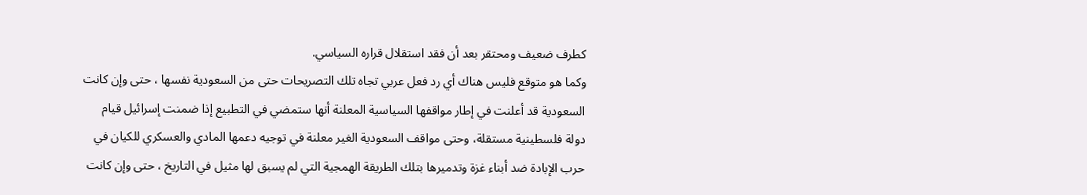كطرف ضعيف ومحتقر بعد أن فقد استقلال قراره السياسي.
وكما هو متوقع فليس هناك أي رد فعل عربي تجاه تلك التصريحات حتى من السعودية نفسها ، حتى وإن كانت السعودية قد أعلنت في إطار مواقفها السياسية المعلنة أنها ستمضي في التطبيع إذا ضمنت إسرائيل قيام دولة فلسطينية مستقلة، وحتى مواقف السعودية الغير معلنة في توجيه دعمها المادي والعسكري للكيان في حرب الإبادة ضد أبناء غزة وتدميرها بتلك الطريقة الهمجية التي لم يسبق لها مثيل في التاريخ ، حتى وإن كانت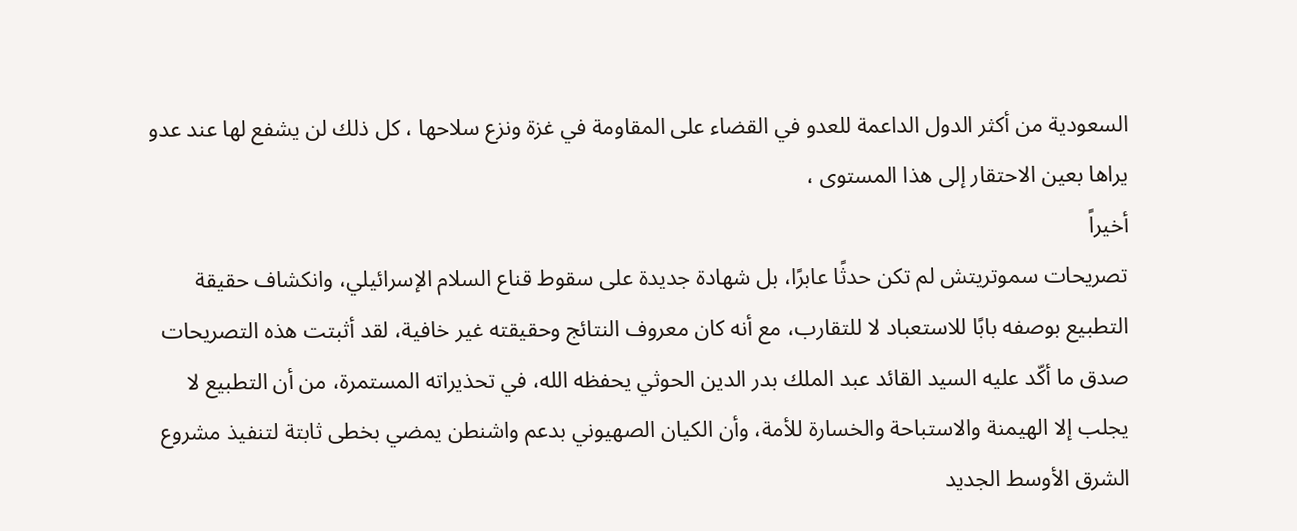السعودية من أكثر الدول الداعمة للعدو في القضاء على المقاومة في غزة ونزع سلاحها ، كل ذلك لن يشفع لها عند عدو يراها بعين الاحتقار إلى هذا المستوى ،
أخيراً
تصريحات سموتريتش لم تكن حدثًا عابرًا، بل شهادة جديدة على سقوط قناع السلام الإسرائيلي، وانكشاف حقيقة التطبيع بوصفه بابًا للاستعباد لا للتقارب، مع أنه كان معروف النتائج وحقيقته غير خافية، لقد أثبتت هذه التصريحات صدق ما أكّد عليه السيد القائد عبد الملك بدر الدين الحوثي يحفظه الله، في تحذيراته المستمرة، من أن التطبيع لا يجلب إلا الهيمنة والاستباحة والخسارة للأمة، وأن الكيان الصهيوني بدعم واشنطن يمضي بخطى ثابتة لتنفيذ مشروع الشرق الأوسط الجديد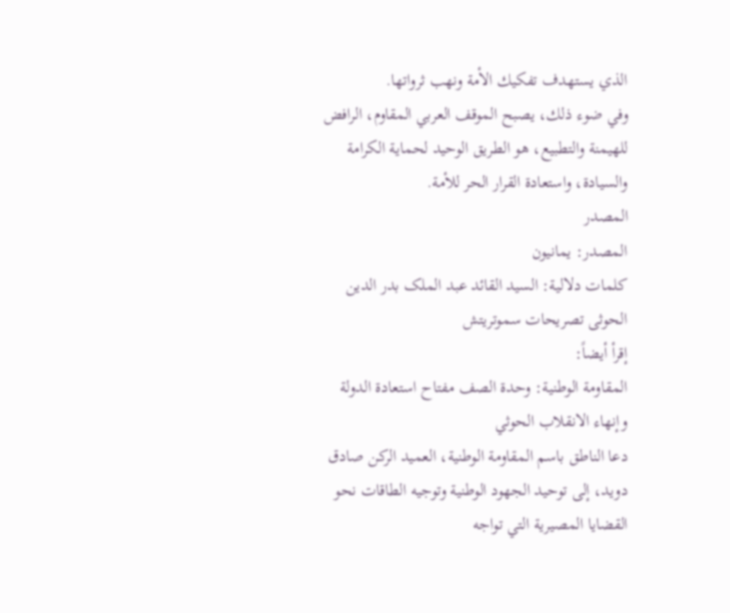الذي يستهدف تفكيك الأمة ونهب ثرواتها.
وفي ضوء ذلك، يصبح الموقف العربي المقاوم، الرافض للهيمنة والتطبيع، هو الطريق الوحيد لحماية الكرامة والسيادة، واستعادة القرار الحر للأمة.
المصدر
المصدر: يمانيون
كلمات دلالية: السید القائد عبد الملک بدر الدین الحوثی تصریحات سموتریتش
إقرأ أيضاً:
المقاومة الوطنية: وحدة الصف مفتاح استعادة الدولة وإنهاء الانقلاب الحوثي
دعا الناطق باسم المقاومة الوطنية، العميد الركن صادق دويد، إلى توحيد الجهود الوطنية وتوجيه الطاقات نحو القضايا المصيرية التي تواجه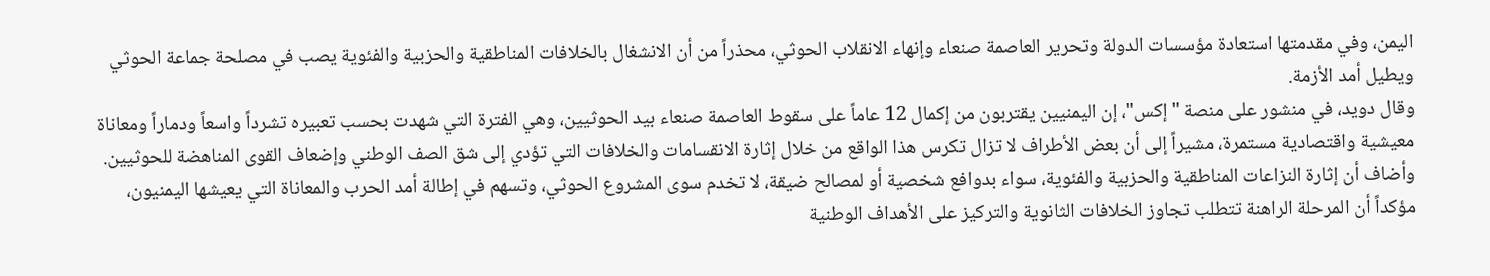اليمن، وفي مقدمتها استعادة مؤسسات الدولة وتحرير العاصمة صنعاء وإنهاء الانقلاب الحوثي، محذراً من أن الانشغال بالخلافات المناطقية والحزبية والفئوية يصب في مصلحة جماعة الحوثي ويطيل أمد الأزمة.
وقال دويد، في منشور على منصة "إكس"، إن اليمنيين يقتربون من إكمال 12 عاماً على سقوط العاصمة صنعاء بيد الحوثيين، وهي الفترة التي شهدت بحسب تعبيره تشرداً واسعاً ودماراً ومعاناة معيشية واقتصادية مستمرة، مشيراً إلى أن بعض الأطراف لا تزال تكرس هذا الواقع من خلال إثارة الانقسامات والخلافات التي تؤدي إلى شق الصف الوطني وإضعاف القوى المناهضة للحوثيين.
وأضاف أن إثارة النزاعات المناطقية والحزبية والفئوية، سواء بدوافع شخصية أو لمصالح ضيقة، لا تخدم سوى المشروع الحوثي، وتسهم في إطالة أمد الحرب والمعاناة التي يعيشها اليمنيون، مؤكداً أن المرحلة الراهنة تتطلب تجاوز الخلافات الثانوية والتركيز على الأهداف الوطنية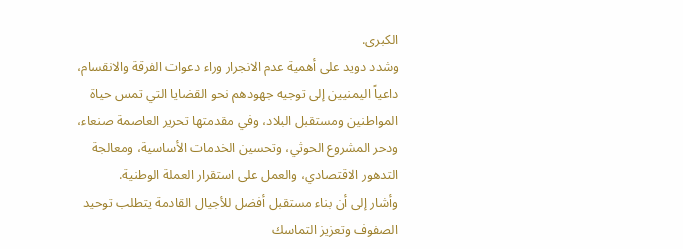الكبرى.
وشدد دويد على أهمية عدم الانجرار وراء دعوات الفرقة والانقسام، داعياً اليمنيين إلى توجيه جهودهم نحو القضايا التي تمس حياة المواطنين ومستقبل البلاد، وفي مقدمتها تحرير العاصمة صنعاء، ودحر المشروع الحوثي، وتحسين الخدمات الأساسية، ومعالجة التدهور الاقتصادي، والعمل على استقرار العملة الوطنية.
وأشار إلى أن بناء مستقبل أفضل للأجيال القادمة يتطلب توحيد الصفوف وتعزيز التماسك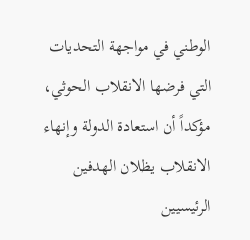الوطني في مواجهة التحديات التي فرضها الانقلاب الحوثي، مؤكداً أن استعادة الدولة وإنهاء الانقلاب يظلان الهدفين الرئيسيين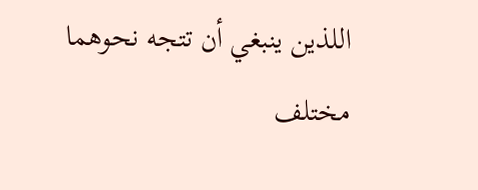اللذين ينبغي أن تتجه نحوهما مختلف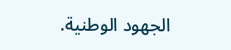الجهود الوطنية.